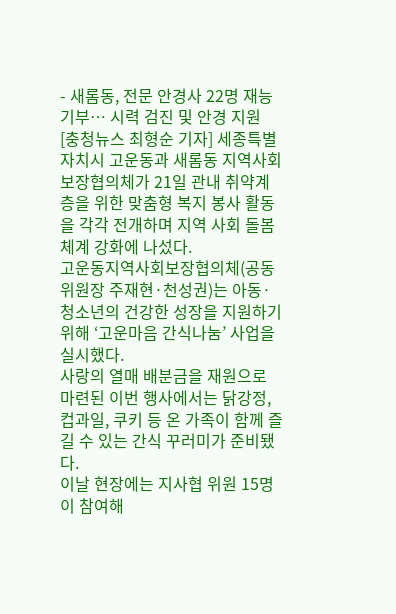- 새롬동, 전문 안경사 22명 재능기부… 시력 검진 및 안경 지원
[충청뉴스 최형순 기자] 세종특별자치시 고운동과 새롬동 지역사회보장협의체가 21일 관내 취약계층을 위한 맞춤형 복지 봉사 활동을 각각 전개하며 지역 사회 돌봄 체계 강화에 나섰다.
고운동지역사회보장협의체(공동위원장 주재현·천성권)는 아동·청소년의 건강한 성장을 지원하기 위해 ‘고운마음 간식나눔’ 사업을 실시했다.
사랑의 열매 배분금을 재원으로 마련된 이번 행사에서는 닭강정, 컵과일, 쿠키 등 온 가족이 함께 즐길 수 있는 간식 꾸러미가 준비됐다.
이날 현장에는 지사협 위원 15명이 참여해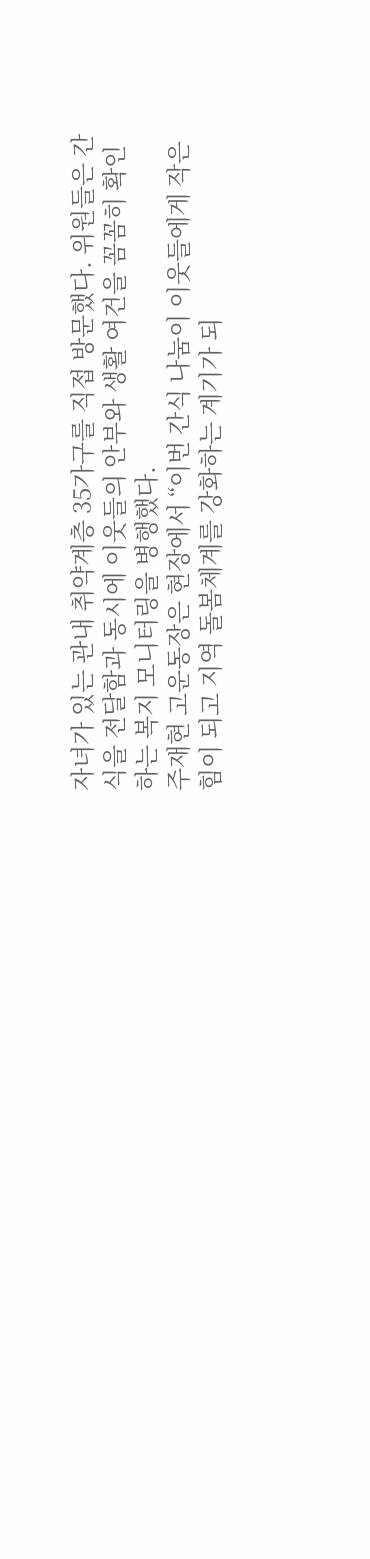자녀가 있는 관내 취약계층 35가구를 직접 방문했다. 위원들은 간식을 전달함과 동시에 이웃들의 안부와 생활 여건을 꼼꼼히 확인하는 복지 모니터링을 병행했다.
주재현 고운동장은 현장에서 “이번 간식 나눔이 이웃들에게 작은 힘이 되고 지역 돌봄체계를 강화하는 계기가 되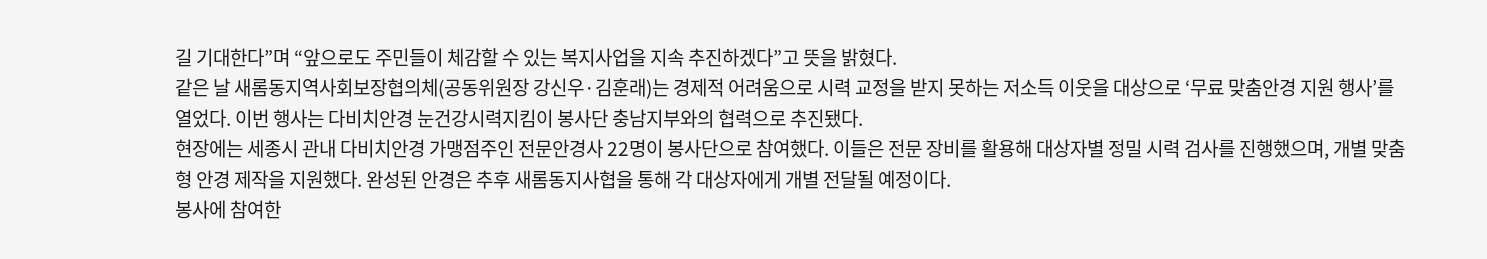길 기대한다”며 “앞으로도 주민들이 체감할 수 있는 복지사업을 지속 추진하겠다”고 뜻을 밝혔다.
같은 날 새롬동지역사회보장협의체(공동위원장 강신우·김훈래)는 경제적 어려움으로 시력 교정을 받지 못하는 저소득 이웃을 대상으로 ‘무료 맞춤안경 지원 행사’를 열었다. 이번 행사는 다비치안경 눈건강시력지킴이 봉사단 충남지부와의 협력으로 추진됐다.
현장에는 세종시 관내 다비치안경 가맹점주인 전문안경사 22명이 봉사단으로 참여했다. 이들은 전문 장비를 활용해 대상자별 정밀 시력 검사를 진행했으며, 개별 맞춤형 안경 제작을 지원했다. 완성된 안경은 추후 새롬동지사협을 통해 각 대상자에게 개별 전달될 예정이다.
봉사에 참여한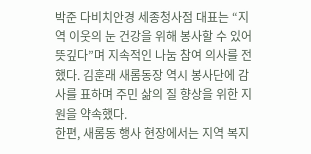박준 다비치안경 세종청사점 대표는 “지역 이웃의 눈 건강을 위해 봉사할 수 있어 뜻깊다”며 지속적인 나눔 참여 의사를 전했다. 김훈래 새롬동장 역시 봉사단에 감사를 표하며 주민 삶의 질 향상을 위한 지원을 약속했다.
한편, 새롬동 행사 현장에서는 지역 복지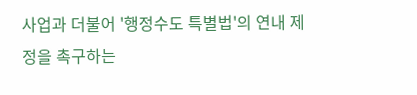사업과 더불어 '행정수도 특별법'의 연내 제정을 촉구하는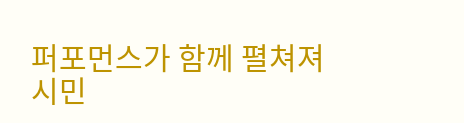퍼포먼스가 함께 펼쳐져 시민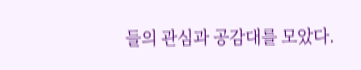들의 관심과 공감대를 모았다.